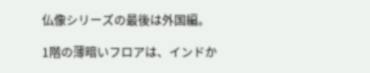仏像シリーズの最後は外国編。

1階の薄暗いフロアは、インドか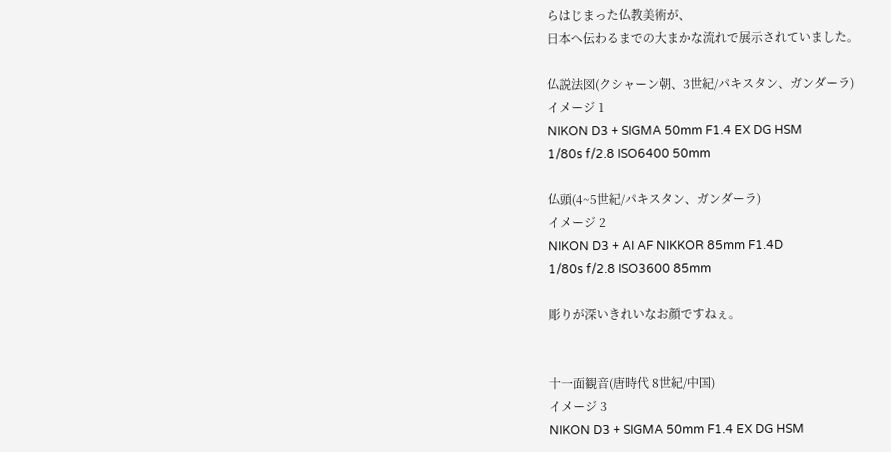らはじまった仏教美術が、
日本へ伝わるまでの大まかな流れで展示されていました。

仏説法図(クシャーン朝、3世紀/パキスタン、ガンダーラ)
イメージ 1
NIKON D3 + SIGMA 50mm F1.4 EX DG HSM
1/80s f/2.8 ISO6400 50mm

仏頭(4~5世紀/パキスタン、ガンダーラ)
イメージ 2
NIKON D3 + AI AF NIKKOR 85mm F1.4D
1/80s f/2.8 ISO3600 85mm

彫りが深いきれいなお顔ですねぇ。


十一面観音(唐時代 8世紀/中国)
イメージ 3
NIKON D3 + SIGMA 50mm F1.4 EX DG HSM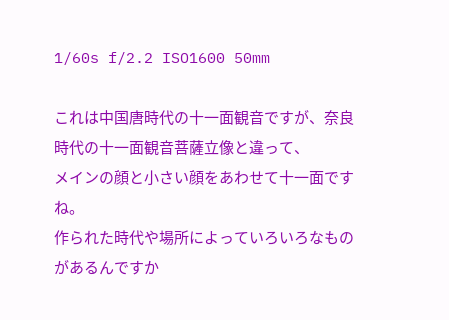1/60s f/2.2 ISO1600 50mm

これは中国唐時代の十一面観音ですが、奈良時代の十一面観音菩薩立像と違って、
メインの顔と小さい顔をあわせて十一面ですね。
作られた時代や場所によっていろいろなものがあるんですか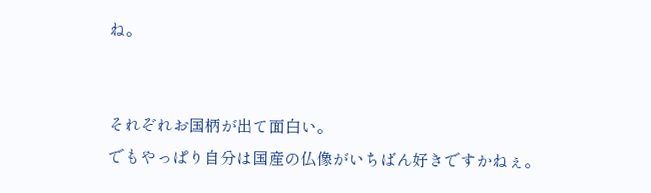ね。


それぞれお国柄が出て面白い。
でもやっぱり自分は国産の仏像がいちばん好きですかねぇ。